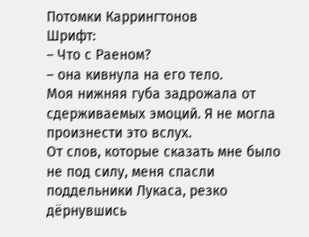Потомки Каррингтонов
Шрифт:
– Что с Раеном?
– она кивнула на его тело.
Моя нижняя губа задрожала от сдерживаемых эмоций. Я не могла произнести это вслух.
От слов, которые сказать мне было не под силу, меня спасли поддельники Лукаса, резко дёрнувшись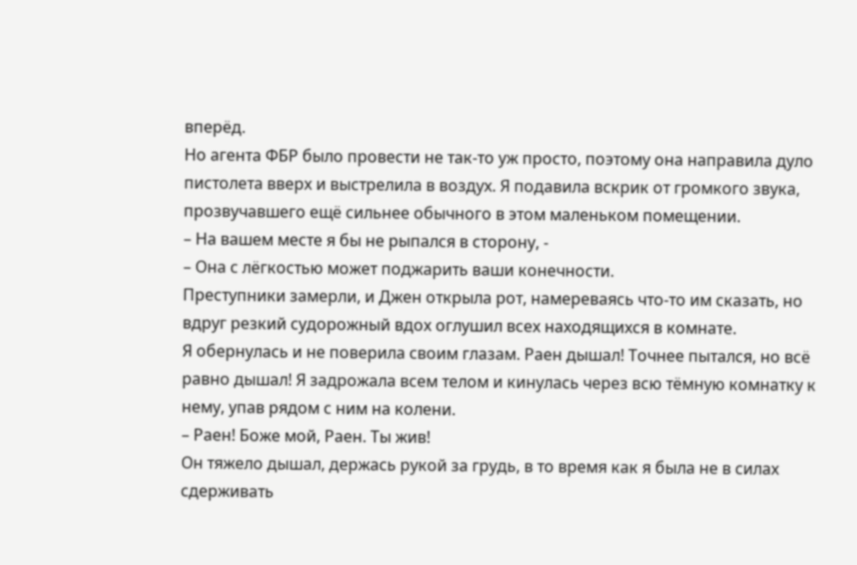вперёд.
Но агента ФБР было провести не так-то уж просто, поэтому она направила дуло пистолета вверх и выстрелила в воздух. Я подавила вскрик от громкого звука, прозвучавшего ещё сильнее обычного в этом маленьком помещении.
– На вашем месте я бы не рыпался в сторону, -
– Она с лёгкостью может поджарить ваши конечности.
Преступники замерли, и Джен открыла рот, намереваясь что-то им сказать, но вдруг резкий судорожный вдох оглушил всех находящихся в комнате.
Я обернулась и не поверила своим глазам. Раен дышал! Точнее пытался, но всё равно дышал! Я задрожала всем телом и кинулась через всю тёмную комнатку к нему, упав рядом с ним на колени.
– Раен! Боже мой, Раен. Ты жив!
Он тяжело дышал, держась рукой за грудь, в то время как я была не в силах сдерживать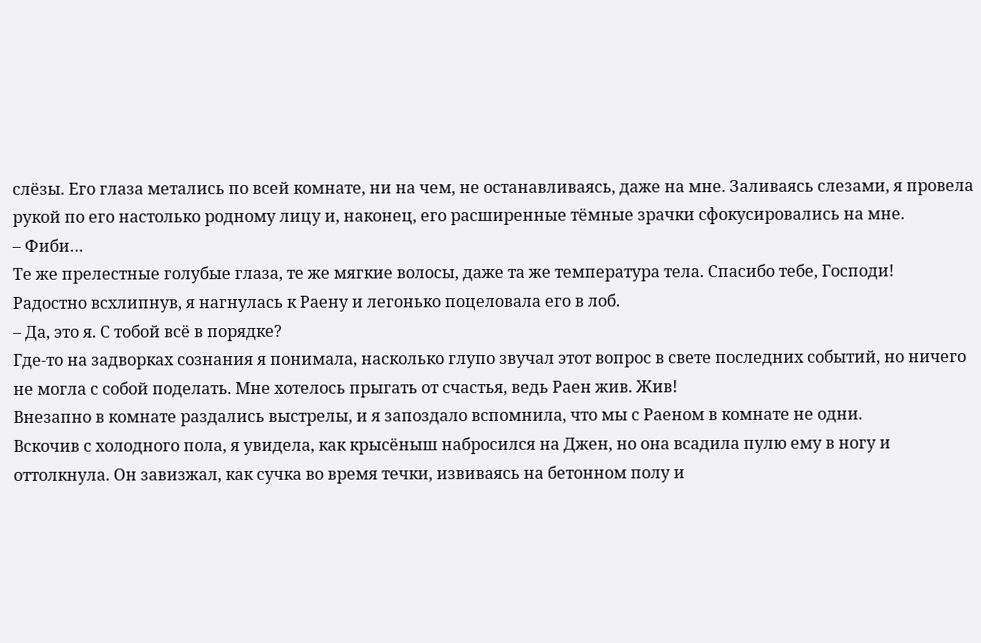слёзы. Его глаза метались по всей комнате, ни на чем, не останавливаясь, даже на мне. Заливаясь слезами, я провела рукой по его настолько родному лицу и, наконец, его расширенные тёмные зрачки сфокусировались на мне.
– Фиби…
Те же прелестные голубые глаза, те же мягкие волосы, даже та же температура тела. Спасибо тебе, Господи!
Радостно всхлипнув, я нагнулась к Раену и легонько поцеловала его в лоб.
– Да, это я. С тобой всё в порядке?
Где-то на задворках сознания я понимала, насколько глупо звучал этот вопрос в свете последних событий, но ничего не могла с собой поделать. Мне хотелось прыгать от счастья, ведь Раен жив. Жив!
Внезапно в комнате раздались выстрелы, и я запоздало вспомнила, что мы с Раеном в комнате не одни.
Вскочив с холодного пола, я увидела, как крысёныш набросился на Джен, но она всадила пулю ему в ногу и оттолкнула. Он завизжал, как сучка во время течки, извиваясь на бетонном полу и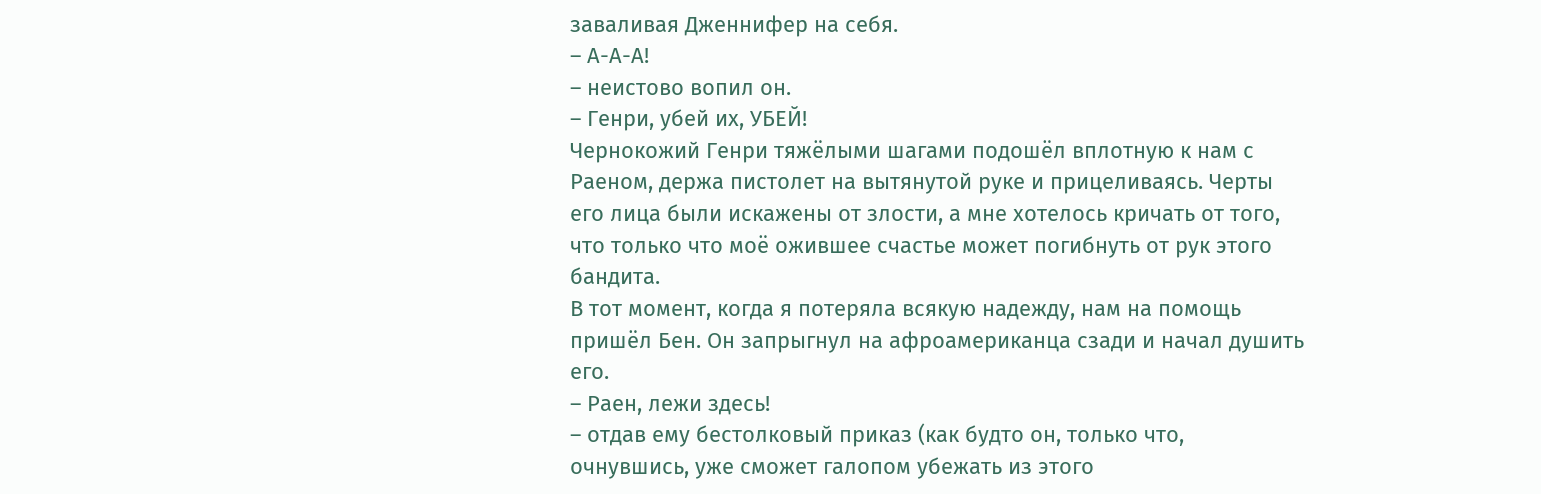заваливая Дженнифер на себя.
– А-А-А!
– неистово вопил он.
– Генри, убей их, УБЕЙ!
Чернокожий Генри тяжёлыми шагами подошёл вплотную к нам с Раеном, держа пистолет на вытянутой руке и прицеливаясь. Черты его лица были искажены от злости, а мне хотелось кричать от того, что только что моё ожившее счастье может погибнуть от рук этого бандита.
В тот момент, когда я потеряла всякую надежду, нам на помощь пришёл Бен. Он запрыгнул на афроамериканца сзади и начал душить его.
– Раен, лежи здесь!
– отдав ему бестолковый приказ (как будто он, только что, очнувшись, уже сможет галопом убежать из этого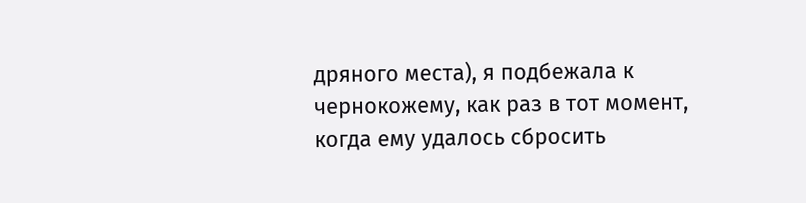дряного места), я подбежала к чернокожему, как раз в тот момент, когда ему удалось сбросить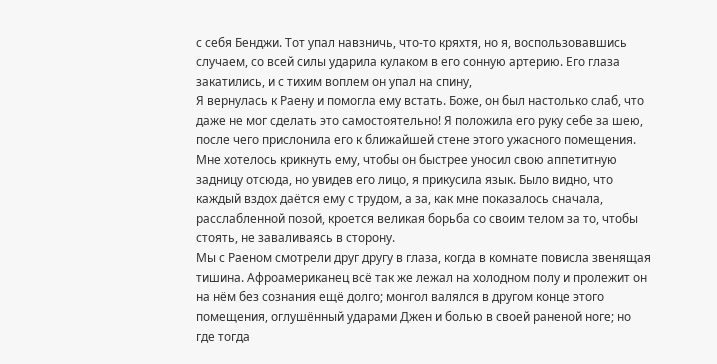с себя Бенджи. Тот упал навзничь, что-то кряхтя, но я, воспользовавшись случаем, со всей силы ударила кулаком в его сонную артерию. Его глаза закатились, и с тихим воплем он упал на спину,
Я вернулась к Раену и помогла ему встать. Боже, он был настолько слаб, что даже не мог сделать это самостоятельно! Я положила его руку себе за шею, после чего прислонила его к ближайшей стене этого ужасного помещения.
Мне хотелось крикнуть ему, чтобы он быстрее уносил свою аппетитную задницу отсюда, но увидев его лицо, я прикусила язык. Было видно, что каждый вздох даётся ему с трудом, а за, как мне показалось сначала, расслабленной позой, кроется великая борьба со своим телом за то, чтобы стоять, не заваливаясь в сторону.
Мы с Раеном смотрели друг другу в глаза, когда в комнате повисла звенящая тишина. Афроамериканец всё так же лежал на холодном полу и пролежит он на нём без сознания ещё долго; монгол валялся в другом конце этого помещения, оглушённый ударами Джен и болью в своей раненой ноге; но где тогда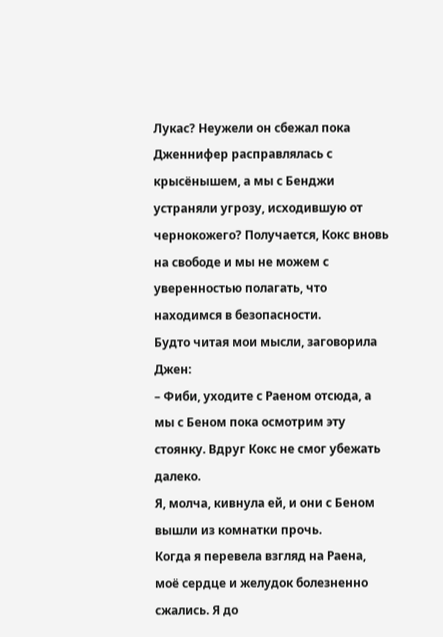Лукас? Неужели он сбежал пока Дженнифер расправлялась с крысёнышем, а мы с Бенджи устраняли угрозу, исходившую от чернокожего? Получается, Кокс вновь на свободе и мы не можем с уверенностью полагать, что находимся в безопасности.
Будто читая мои мысли, заговорила Джен:
– Фиби, уходите с Раеном отсюда, а мы с Беном пока осмотрим эту стоянку. Вдруг Кокс не смог убежать далеко.
Я, молча, кивнула ей, и они с Беном вышли из комнатки прочь.
Когда я перевела взгляд на Раена, моё сердце и желудок болезненно сжались. Я до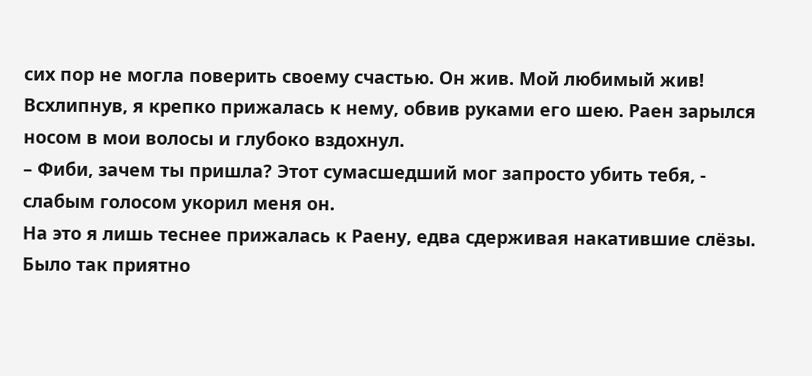сих пор не могла поверить своему счастью. Он жив. Мой любимый жив!
Всхлипнув, я крепко прижалась к нему, обвив руками его шею. Раен зарылся носом в мои волосы и глубоко вздохнул.
– Фиби, зачем ты пришла? Этот сумасшедший мог запросто убить тебя, - слабым голосом укорил меня он.
На это я лишь теснее прижалась к Раену, едва сдерживая накатившие слёзы. Было так приятно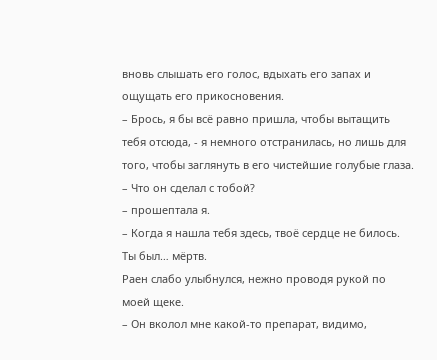вновь слышать его голос, вдыхать его запах и ощущать его прикосновения.
– Брось, я бы всё равно пришла, чтобы вытащить тебя отсюда, - я немного отстранилась, но лишь для того, чтобы заглянуть в его чистейшие голубые глаза.
– Что он сделал с тобой?
– прошептала я.
– Когда я нашла тебя здесь, твоё сердце не билось. Ты был… мёртв.
Раен слабо улыбнулся, нежно проводя рукой по моей щеке.
– Он вколол мне какой-то препарат, видимо,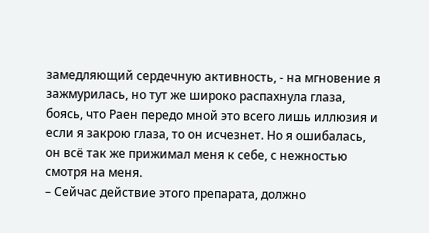замедляющий сердечную активность, - на мгновение я зажмурилась, но тут же широко распахнула глаза, боясь, что Раен передо мной это всего лишь иллюзия и если я закрою глаза, то он исчезнет. Но я ошибалась, он всё так же прижимал меня к себе, с нежностью смотря на меня.
– Сейчас действие этого препарата, должно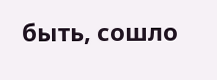быть, сошло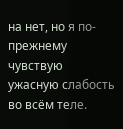на нет, но я по-прежнему чувствую ужасную слабость во всём теле.